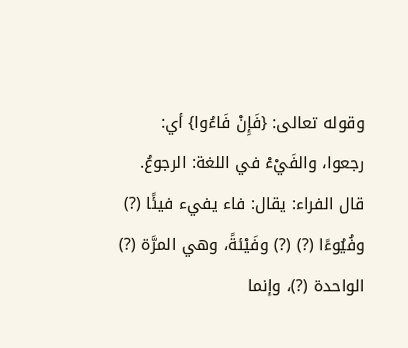وقوله تعالى: {فَإِنْ فَاءُوا} أي: رجعوا، والفَيْءْ في اللغة: الرجوعُ. قال الفراء: يقال: فاء يفيء فيئًا (?) وفُيُوءًا (?) (?) وفَيْئةً، وهي المرَّة (?) الواحدة (?)، وإنما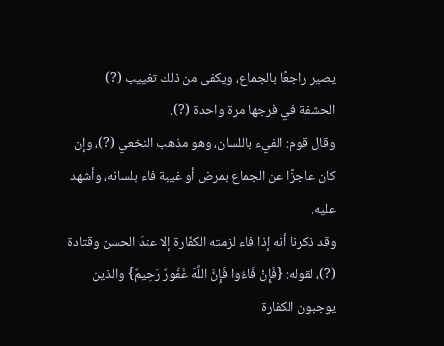يصير راجعًا بالجماع، ويكفى من ذلك تغييب (?) الحشفة في فرجها مرة واحدة (?).
وقال قوم: الفيء باللسان، وهو مذهب النخعي (?)، وإن كان عاجزًا عن الجماع بمرض أو غيبة فاء بلسانه، وأشهد عليه.
وقد ذكرنا أنه إذا فاء لزمته الكفّارة إلا عندَ الحسن وقتادة (?)، لقوله: {فَإِنْ فَاءُوا فَإِنَّ اللَّهَ غَفُورٌ رَحِيمٌ} والذين يوجبون الكفارة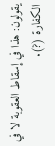يقولون: هذا في إسقاط العقوبة لا في الكفارة (?).